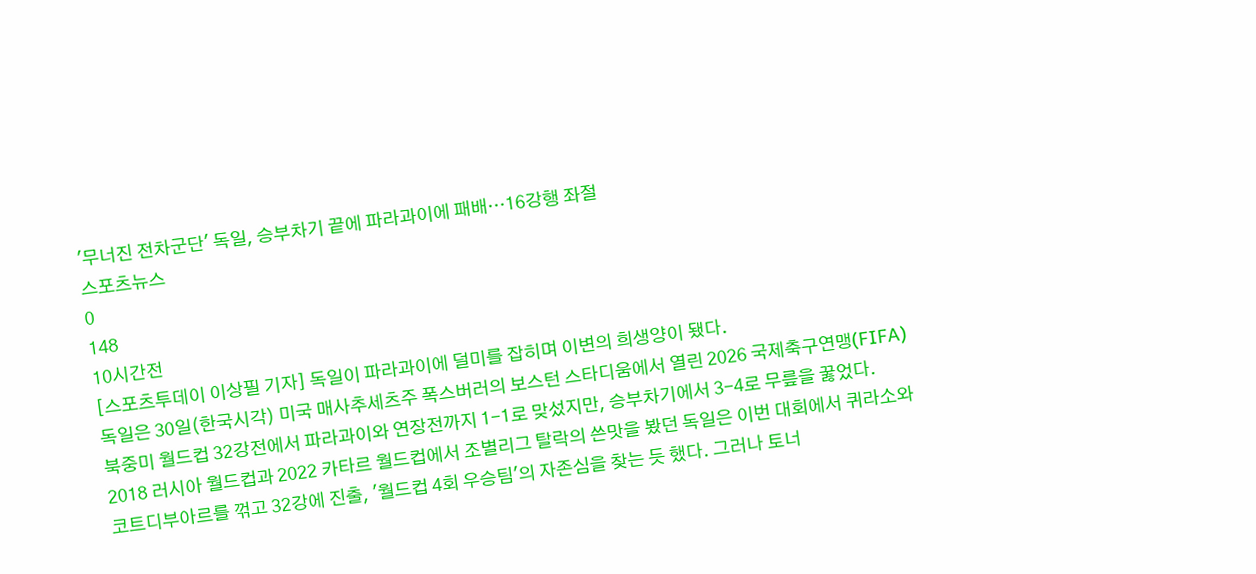'무너진 전차군단' 독일, 승부차기 끝에 파라과이에 패배…16강행 좌절
스포츠뉴스
0
148
10시간전
[스포츠투데이 이상필 기자] 독일이 파라과이에 덜미를 잡히며 이변의 희생양이 됐다.
독일은 30일(한국시각) 미국 매사추세츠주 폭스버러의 보스턴 스타디움에서 열린 2026 국제축구연맹(FIFA) 북중미 월드컵 32강전에서 파라과이와 연장전까지 1-1로 맞섰지만, 승부차기에서 3-4로 무릎을 꿇었다.
2018 러시아 월드컵과 2022 카타르 월드컵에서 조별리그 탈락의 쓴맛을 봤던 독일은 이번 대회에서 퀴라소와 코트디부아르를 꺾고 32강에 진출, '월드컵 4회 우승팀'의 자존심을 찾는 듯 했다. 그러나 토너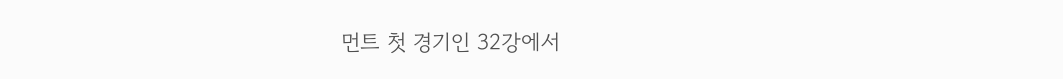먼트 첫 경기인 32강에서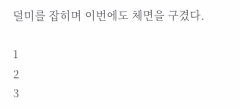덜미를 잡히며 이번에도 체면을 구겼다.

1
2
3